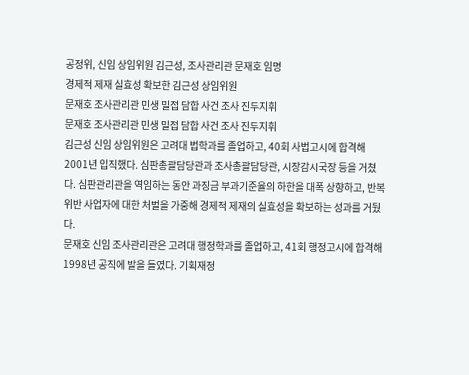공정위, 신임 상임위원 김근성, 조사관리관 문재호 임명
경제적 제재 실효성 확보한 김근성 상임위원
문재호 조사관리관 민생 밀접 담합 사건 조사 진두지휘
문재호 조사관리관 민생 밀접 담합 사건 조사 진두지휘
김근성 신임 상임위원은 고려대 법학과를 졸업하고, 40회 사법고시에 합격해 2001년 입직했다. 심판총괄담당관과 조사총괄담당관, 시장감시국장 등을 거쳤다. 심판관리관을 역임하는 동안 과징금 부과기준율의 하한을 대폭 상향하고, 반복 위반 사업자에 대한 처벌을 가중해 경제적 제재의 실효성을 확보하는 성과를 거뒀다.
문재호 신임 조사관리관은 고려대 행정학과를 졸업하고, 41회 행정고시에 합격해 1998년 공직에 발을 들였다. 기획재정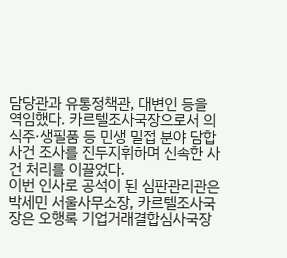담당관과 유통정책관, 대변인 등을 역임했다. 카르텔조사국장으로서 의식주·생필품 등 민생 밀접 분야 담합 사건 조사를 진두지휘하며 신속한 사건 처리를 이끌었다.
이번 인사로 공석이 된 심판관리관은 박세민 서울사무소장, 카르텔조사국장은 오행록 기업거래결합심사국장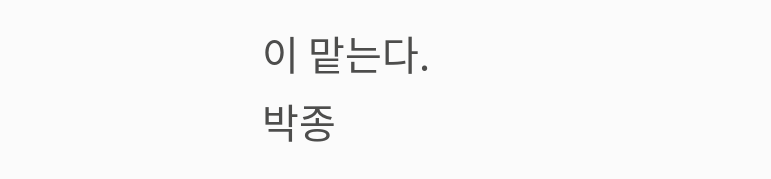이 맡는다.
박종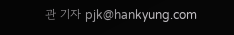관 기자 pjk@hankyung.com